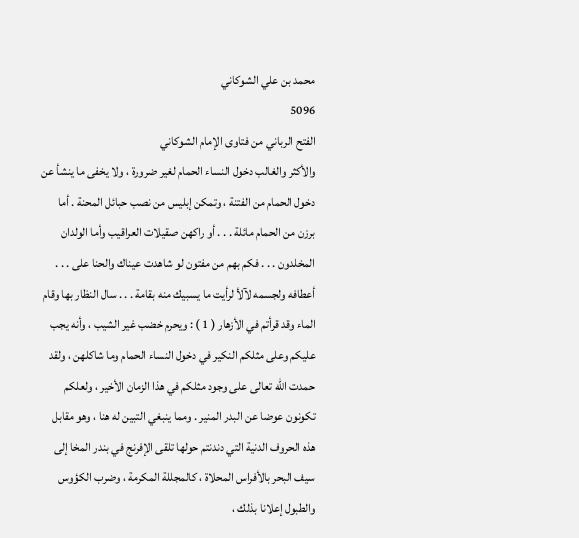محمد بن علي الشوكاني
5096
الفتح الرباني من فتاوى الإمام الشوكاني
والأكثر والغالب دخول النساء الحمام لغير ضرورة ، ولا يخفى ما ينشأ عن دخول الحمام من الفتنة ، وتمكن إبليس من نصب حبائل المحنة . أما برزن من الحمام مائلة . . . أو راكهن صقيلات العراقيب وأما الولدان المخلدون . . . فكم بهم من مفتون لو شاهدت عيناك والحنا على . . . أعطافه ولجسمه لآلأ لرأيت ما يسبيك منه بقامة . . . سال النظار بها وقام الماء وقد قرأتم في الأزهار ( 1 ) : ويحرم خضب غير الشيب ، وأنه يجب عليكم وعلى مثلكم النكير في دخول النساء الحمام وما شاكلهن ، ولقد حمدت الله تعالى على وجود مثلكم في هذا الزمان الأخير ، ولعلكم تكونون عوضا عن البدر المنير . ومما ينبغي التبين له هنا ، وهو مقابل هذه الحروف الدنية التي دندنتم حولها تلقى الإفرنج في بندر المخا إلى سيف البحر بالأفراس المحلاة ، كالمجللة المكرمة ، وضرب الكؤوس والطبول إعلانا بذلك ،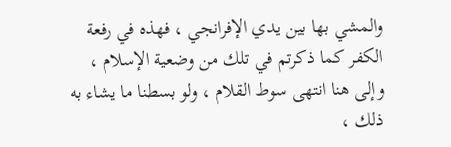والمشي بها بين يدي الإفرانجي ، فهذه في رفعة الكفر كما ذكرتم في تلك من وضعية الإسلام ، وإلى هنا انتهى سوط القلام ، ولو بسطنا ما يشاء به ذلك ،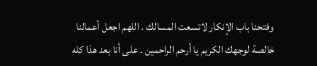وفتحنا باب الإنكار لاتسعت المسالك . اللهم اجعل أعمالنا خالصة لوجهك الكريم يا أرحم الراحمين . على أنا بعد هذا كله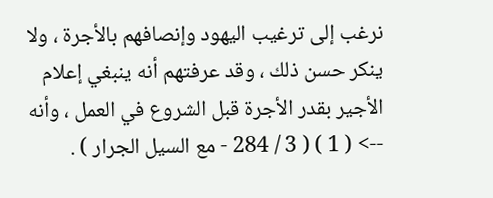نرغب إلى ترغيب اليهود وإنصافهم بالأجرة ، ولا ينكر حسن ذلك ، وقد عرفتهم أنه ينبغي إعلام الأجير بقدر الأجرة قبل الشروع في العمل ، وأنه
--> ( 1 ) ( 3 / 284 - مع السيل الجرار ) .